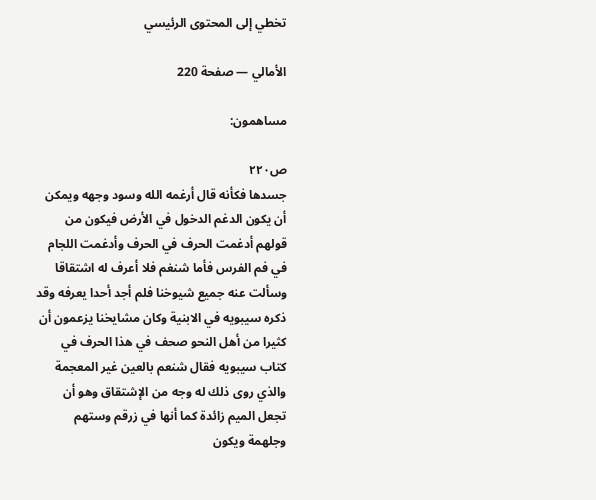تخطي إلى المحتوى الرئيسي

الأمالي — صفحة 220

مساهمون:

ص٢٢٠
جسدها فكأنه قال أرغمه الله وسود وجهه ويمكن أن يكون الدغم الدخول في الأرض فيكون من قولهم أدغمت الحرف في الحرف وأدغمت اللجام في فم الفرس فأما شنغم فلا أعرف له اشتقاقا وسألت عنه جميع شيوخنا فلم أجد أحدا يعرفه وقد ذكره سيبويه في الابنية وكان مشايخنا يزعمون أن كثيرا من أهل النحو صحف في هذا الحرف في كتاب سيبويه فقال شنعم بالعين غير المعجمة والذي روى ذلك له وجه من الإشتقاق وهو أن تجعل الميم زائدة كما أنها في زرقم وستهم وجلهمة ويكون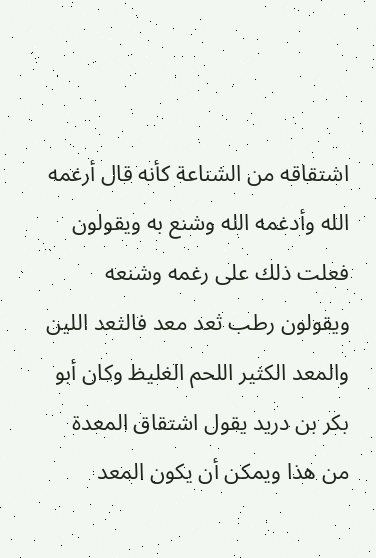اشتقاقه من الشناعة كأنه قال أرغمه الله وأدغمه الله وشنع به ويقولون فعلت ذلك على رغمه وشنعه ويقولون رطب ثعد معد فالثعد اللين والمعد الكثير اللحم الغليظ وكان أبو بكر بن دريد يقول اشتقاق المعدة من هذا ويمكن أن يكون المعد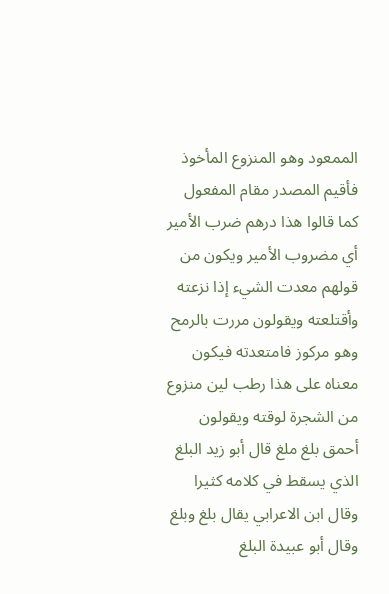الممعود وهو المنزوع المأخوذ فأقيم المصدر مقام المفعول كما قالوا هذا درهم ضرب الأمير أي مضروب الأمير ويكون من قولهم معدت الشيء إذا نزعته وأقتلعته ويقولون مررت بالرمح وهو مركوز فامتعدته فيكون معناه على هذا رطب لين منزوع من الشجرة لوقته ويقولون أحمق بلغ ملغ قال أبو زيد البلغ الذي يسقط في كلامه كثيرا وقال ابن الاعرابي يقال بلغ وبلغ وقال أبو عبيدة البلغ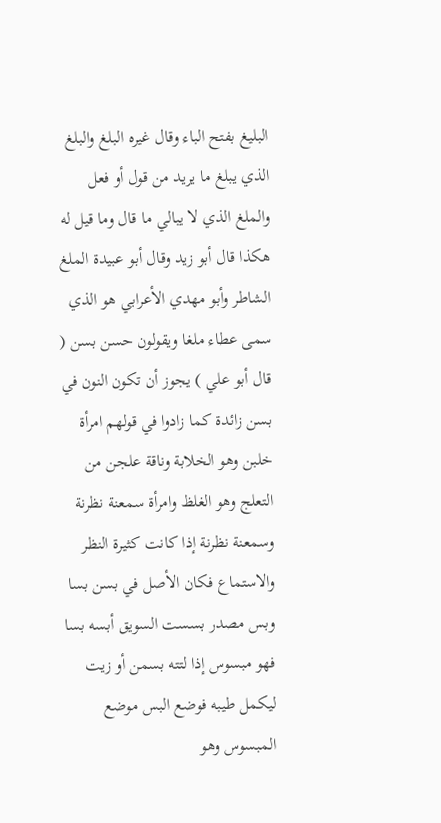البليغ بفتح الباء وقال غيره البلغ والبلغ الذي يبلغ ما يريد من قول أو فعل والملغ الذي لا يبالي ما قال وما قيل له هكذا قال أبو زيد وقال أبو عبيدة الملغ الشاطر وأبو مهدي الأعرابي هو الذي سمى عطاء ملغا ويقولون حسن بسن ( قال أبو علي ) يجوز أن تكون النون في بسن زائدة كما زادوا في قولهم امرأة خلبن وهو الخلابة وناقة علجن من التعلج وهو الغلظ وامرأة سمعنة نظرنة وسمعنة نظرنة إذا كانت كثيرة النظر والاستماع فكان الأصل في بسن بسا وبس مصدر بسست السويق أبسه بسا فهو مبسوس إذا لتته بسمن أو زيت ليكمل طيبه فوضع البس موضع المبسوس وهو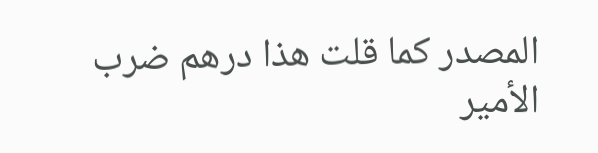المصدر كما قلت هذا درهم ضرب الأمير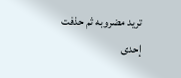تريد مضروبه ثم حذفت إحدى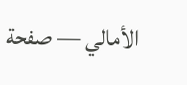الأمالي — صفحة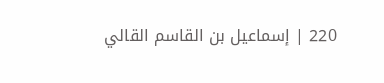220 | إسماعيل بن القاسم القالي